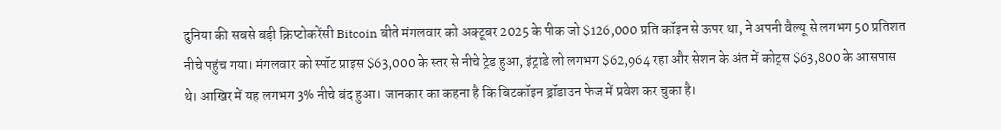दुनिया की सबसे बड़ी क्रिप्टोकरेंसी Bitcoin बीते मंगलवार को अक्टूबर 2025 के पीक जो $126,000 प्रति कॉइन से ऊपर था, ने अपनी वैल्यू से लगभग 50 प्रतिशत नीचे पहुंच गया। मंगलवार को स्पॉट प्राइस $63,000 के स्तर से नीचे ट्रेड हुआ, इंट्राडे लो लगभग $62,964 रहा और सेशन के अंत में कोट्स $63,800 के आसपास थे। आखिर में यह लगभग 3% नीचे बंद हुआ। जानकार का कहना है कि बिटकॉइन ड्रॉडाउन फेज में प्रवेश कर चुका है।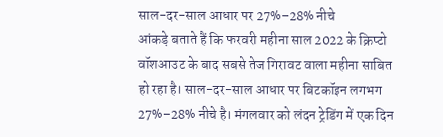साल-दर-साल आधार पर 27%–28% नीचे
आंकड़े बताते हैं कि फरवरी महीना साल 2022 के क्रिप्टो वॉशआउट के बाद सबसे तेज गिरावट वाला महीना साबित हो रहा है। साल-दर-साल आधार पर बिटकॉइन लगभग 27%–28% नीचे है। मंगलवार को लंदन ट्रेडिंग में एक दिन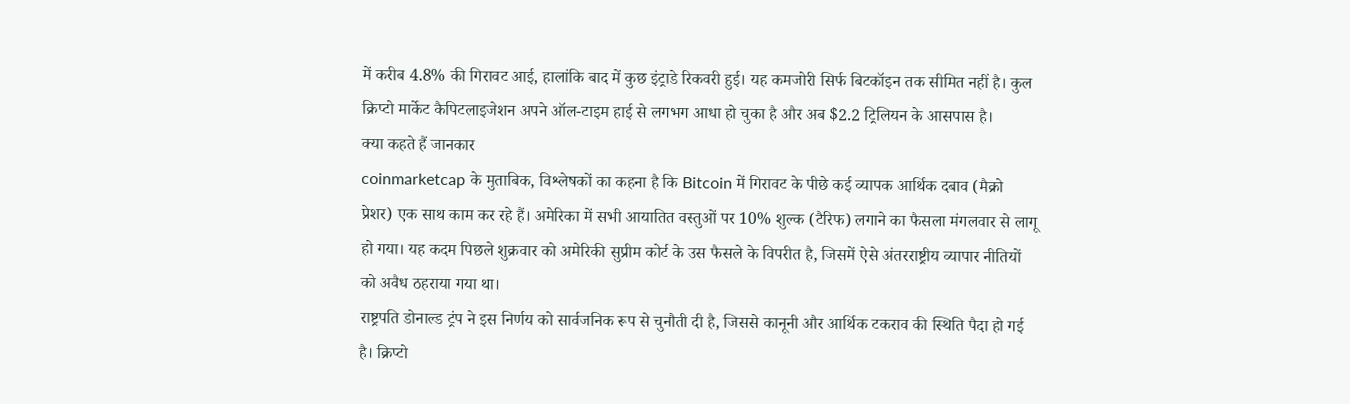में करीब 4.8% की गिरावट आई, हालांकि बाद में कुछ इंट्राडे रिकवरी हुई। यह कमजोरी सिर्फ बिटकॉइन तक सीमित नहीं है। कुल क्रिप्टो मार्केट कैपिटलाइजेशन अपने ऑल-टाइम हाई से लगभग आधा हो चुका है और अब $2.2 ट्रिलियन के आसपास है।
क्या कहते हैं जानकार
coinmarketcap के मुताबिक, विश्लेषकों का कहना है कि Bitcoin में गिरावट के पीछे कई व्यापक आर्थिक दबाव (मैक्रो प्रेशर) एक साथ काम कर रहे हैं। अमेरिका में सभी आयातित वस्तुओं पर 10% शुल्क (टैरिफ) लगाने का फैसला मंगलवार से लागू हो गया। यह कदम पिछले शुक्रवार को अमेरिकी सुप्रीम कोर्ट के उस फैसले के विपरीत है, जिसमें ऐसे अंतरराष्ट्रीय व्यापार नीतियों को अवैध ठहराया गया था।
राष्ट्रपति डोनाल्ड ट्रंप ने इस निर्णय को सार्वजनिक रूप से चुनौती दी है, जिससे कानूनी और आर्थिक टकराव की स्थिति पैदा हो गई है। क्रिप्टो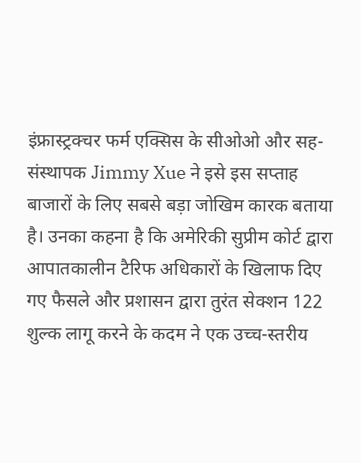इंफ्रास्ट्रक्चर फर्म एक्सिस के सीओओ और सह-संस्थापक Jimmy Xue ने इसे इस सप्ताह बाजारों के लिए सबसे बड़ा जोखिम कारक बताया है। उनका कहना है कि अमेरिकी सुप्रीम कोर्ट द्वारा आपातकालीन टैरिफ अधिकारों के खिलाफ दिए गए फैसले और प्रशासन द्वारा तुरंत सेक्शन 122 शुल्क लागू करने के कदम ने एक उच्च-स्तरीय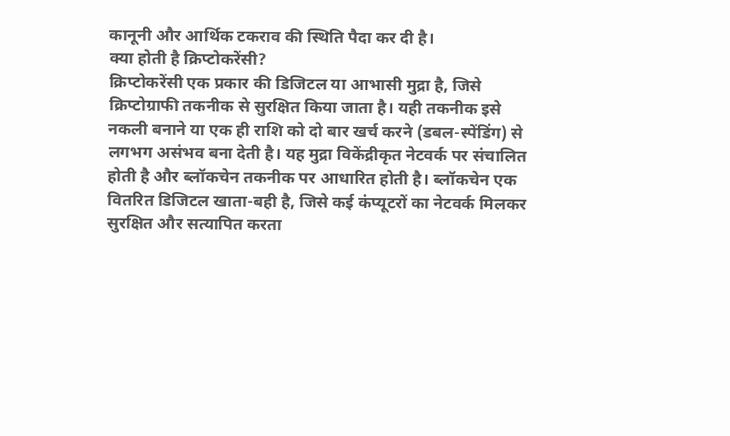कानूनी और आर्थिक टकराव की स्थिति पैदा कर दी है।
क्या होती है क्रिप्टोकरेंसी?
क्रिप्टोकरेंसी एक प्रकार की डिजिटल या आभासी मुद्रा है, जिसे क्रिप्टोग्राफी तकनीक से सुरक्षित किया जाता है। यही तकनीक इसे नकली बनाने या एक ही राशि को दो बार खर्च करने (डबल-स्पेंडिंग) से लगभग असंभव बना देती है। यह मुद्रा विकेंद्रीकृत नेटवर्क पर संचालित होती है और ब्लॉकचेन तकनीक पर आधारित होती है। ब्लॉकचेन एक वितरित डिजिटल खाता-बही है, जिसे कई कंप्यूटरों का नेटवर्क मिलकर सुरक्षित और सत्यापित करता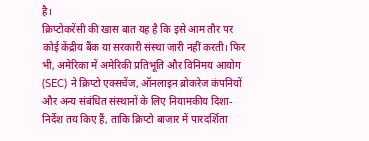है।
क्रिप्टोकरेंसी की खास बात यह है कि इसे आम तौर पर कोई केंद्रीय बैंक या सरकारी संस्था जारी नहीं करती। फिर भी, अमेरिका में अमेरिकी प्रतिभूति और विनिमय आयोग (SEC) ने क्रिप्टो एक्सचेंज, ऑनलाइन ब्रोकरेज कंपनियों और अन्य संबंधित संस्थानों के लिए नियामकीय दिशा-निर्देश तय किए हैं, ताकि क्रिप्टो बाजार में पारदर्शिता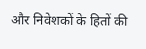और निवेशकों के हितों की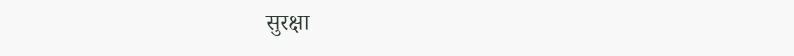सुरक्षा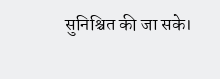सुनिश्चित की जा सके।